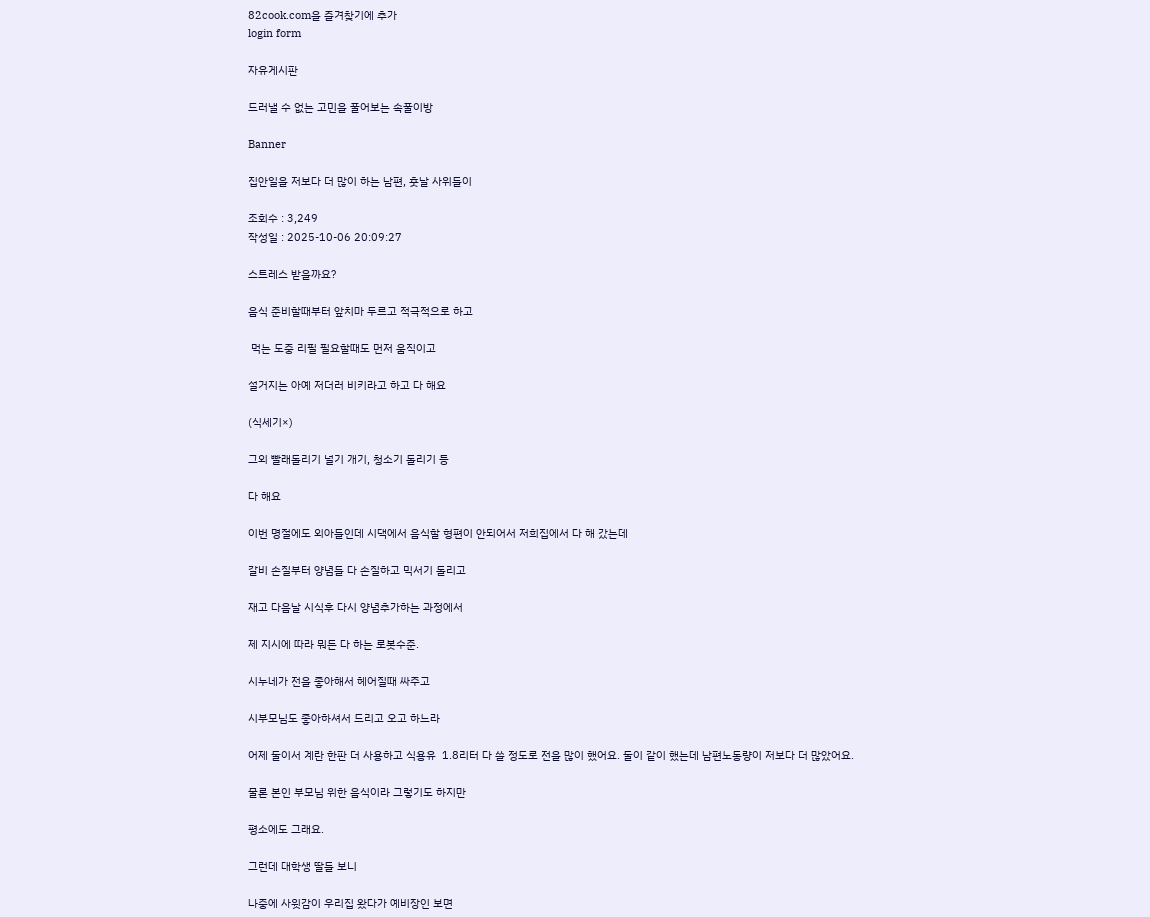82cook.com을 즐겨찾기에 추가
login form

자유게시판

드러낼 수 없는 고민을 풀어보는 속풀이방

Banner

집안일을 저보다 더 많이 하는 남편, 훗날 사위들이

조회수 : 3,249
작성일 : 2025-10-06 20:09:27

스트레스 받을까요?

음식 준비할때부터 앞치마 두르고 적극적으로 하고

 먹는 도중 리필 필요할때도 먼저 움직이고

설거지는 아예 저더러 비키라고 하고 다 해요

(식세기×)

그외 빨래돌리기 널기 개기, 청소기 돌리기 등

다 해요

이번 명절에도 외아들인데 시댁에서 음식할 형편이 안되어서 저희집에서 다 해 갔는데

갈비 손질부터 양념들 다 손질하고 믹서기 돌리고

재고 다음날 시식후 다시 양념추가하는 과정에서

제 지시에 따라 뭐든 다 하는 로봇수준.

시누네가 전을 좋아해서 헤어질때 싸주고

시부모님도 좋아하셔서 드리고 오고 하느라

어제 둘이서 계란 한판 더 사용하고 식용유  1.8리터 다 쓸 정도로 전을 많이 했어요. 둘이 같이 했는데 남편노동량이 저보다 더 많았어요.

물론 본인 부모님 위한 음식이라 그렇기도 하지만

평소에도 그래요.

그런데 대학생 딸들 보니

나중에 사윗감이 우리집 왔다가 예비장인 보면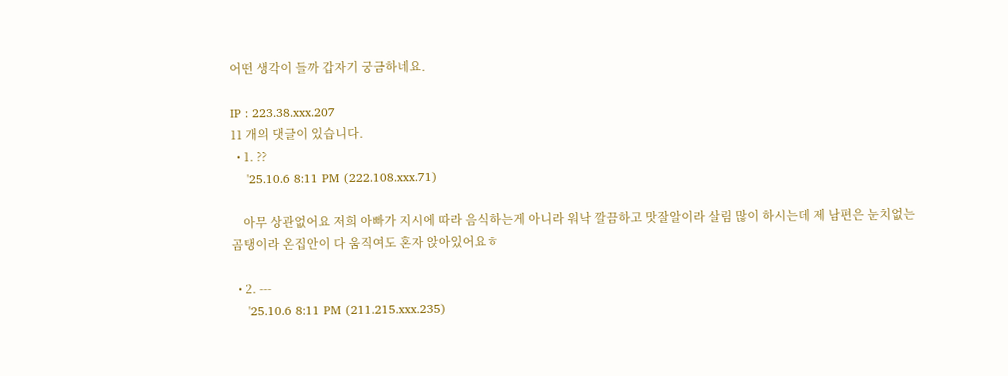어떤 생각이 들까 갑자기 궁금하네요.

IP : 223.38.xxx.207
11 개의 댓글이 있습니다.
  • 1. ??
    '25.10.6 8:11 PM (222.108.xxx.71)

    아무 상관없어요 저희 아빠가 지시에 따라 음식하는게 아니라 워낙 깔끔하고 맛잘알이라 살림 많이 하시는데 제 남편은 눈치없는 곰탱이라 온집안이 다 움직여도 혼자 앉아있어요ㅎ

  • 2. ---
    '25.10.6 8:11 PM (211.215.xxx.235)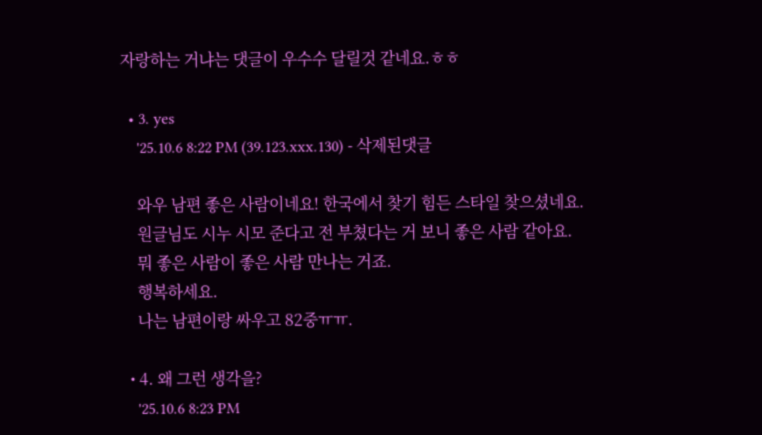자랑하는 거냐는 댓글이 우수수 달릴것 같네요.ㅎㅎ

  • 3. yes
    '25.10.6 8:22 PM (39.123.xxx.130) - 삭제된댓글

    와우 남편 좋은 사람이네요! 한국에서 찾기 힘든 스타일 찾으셨네요.
    원글님도 시누 시모 준다고 전 부쳤다는 거 보니 좋은 사람 같아요.
    뭐 좋은 사람이 좋은 사람 만나는 거죠.
    행복하세요.
    나는 남편이랑 싸우고 82중ㅠㅠ.

  • 4. 왜 그런 생각을?
    '25.10.6 8:23 PM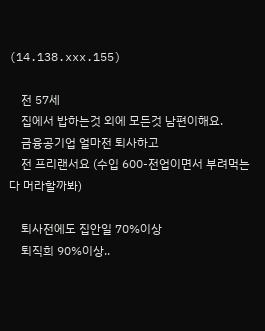(14.138.xxx.155)

    전 57세
    집에서 밥하는것 외에 모든것 남편이해요.
    금융공기업 얼마전 퇴사하고
    전 프리랜서요 (수입 600-전업이면서 부려먹는다 머라할까봐)

    퇴사전에도 집안일 70%이상
    퇴직희 90%이상..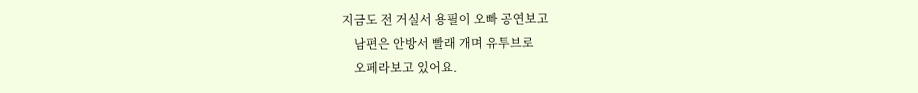지금도 전 거실서 용필이 오빠 공연보고
    남편은 안방서 빨래 개며 유투브로
    오페라보고 있어요.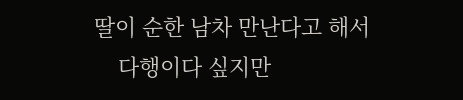딸이 순한 남차 만난다고 해서
    다행이다 싶지만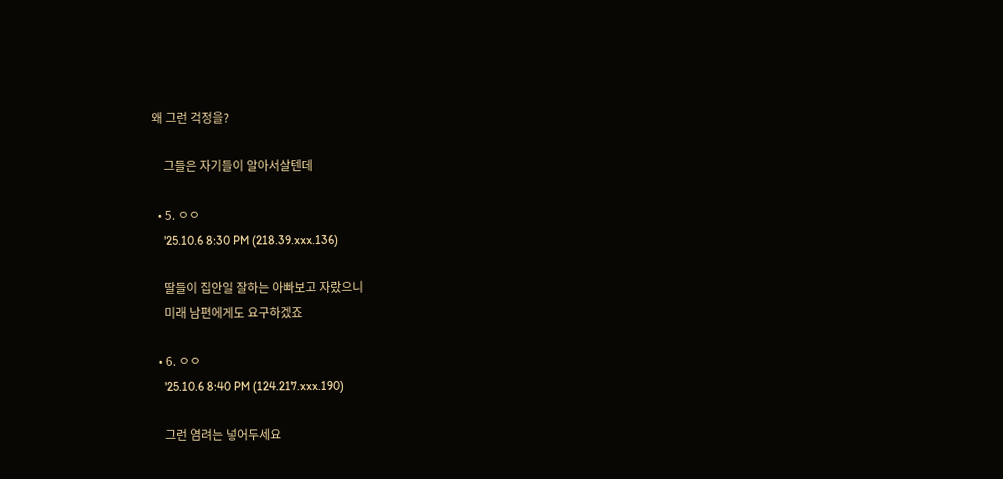왜 그런 걱정을?

    그들은 자기들이 알아서살텐데

  • 5. ㅇㅇ
    '25.10.6 8:30 PM (218.39.xxx.136)

    딸들이 집안일 잘하는 아빠보고 자랐으니
    미래 남편에게도 요구하겠죠

  • 6. ㅇㅇ
    '25.10.6 8:40 PM (124.217.xxx.190)

    그런 염려는 넣어두세요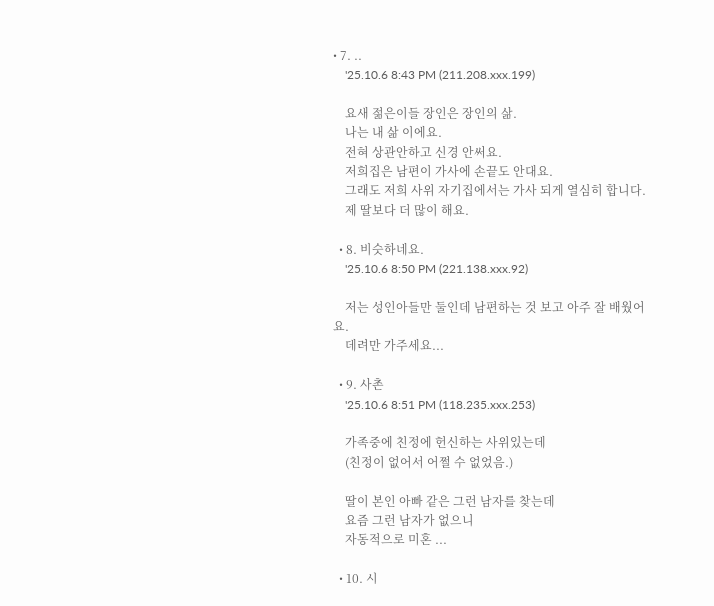• 7. ..
    '25.10.6 8:43 PM (211.208.xxx.199)

    요새 젊은이들 장인은 장인의 삶.
    나는 내 삶 이에요.
    전혀 상관안하고 신경 안써요.
    저희집은 남편이 가사에 손끝도 안대요.
    그래도 저희 사위 자기집에서는 가사 되게 열심히 합니다.
    제 딸보다 더 많이 해요.

  • 8. 비슷하네요.
    '25.10.6 8:50 PM (221.138.xxx.92)

    저는 성인아들만 둘인데 남편하는 것 보고 아주 잘 배웠어요.
    데려만 가주세요...

  • 9. 사촌
    '25.10.6 8:51 PM (118.235.xxx.253)

    가족중에 친정에 헌신하는 사위있는데
    (친정이 없어서 어쩔 수 없었음.)

    딸이 본인 아빠 같은 그런 남자를 찾는데
    요즘 그런 남자가 없으니
    자동적으로 미혼 ...

  • 10. 시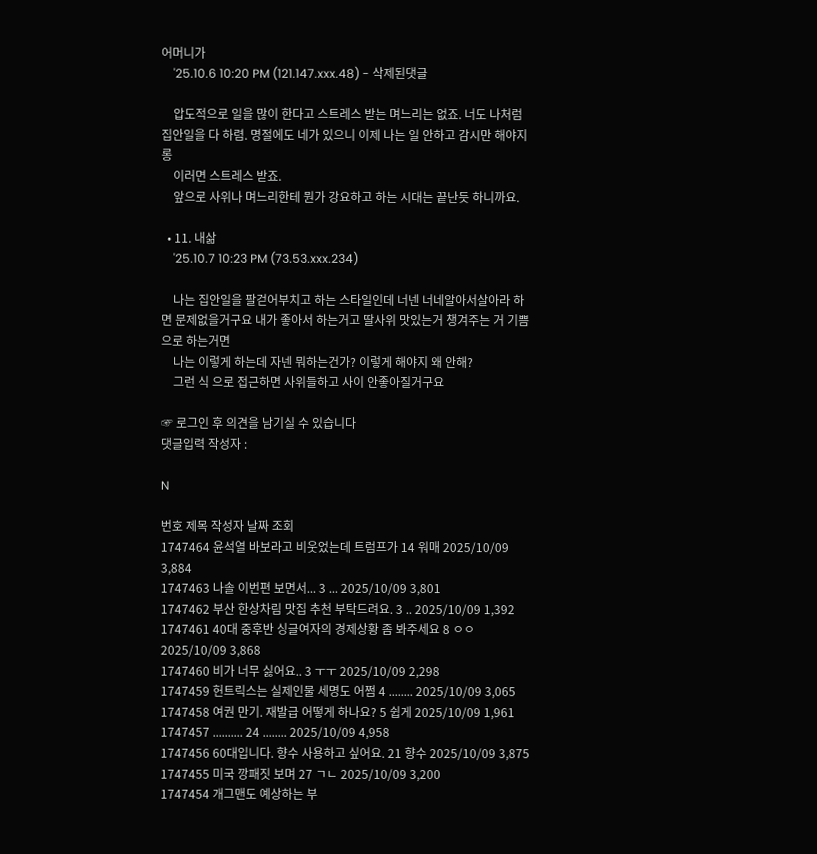어머니가
    '25.10.6 10:20 PM (121.147.xxx.48) - 삭제된댓글

    압도적으로 일을 많이 한다고 스트레스 받는 며느리는 없죠. 너도 나처럼 집안일을 다 하렴. 명절에도 네가 있으니 이제 나는 일 안하고 감시만 해야지롱
    이러면 스트레스 받죠.
    앞으로 사위나 며느리한테 뭔가 강요하고 하는 시대는 끝난듯 하니까요.

  • 11. 내삶
    '25.10.7 10:23 PM (73.53.xxx.234)

    나는 집안일을 팔걷어부치고 하는 스타일인데 너넨 너네알아서살아라 하면 문제없을거구요 내가 좋아서 하는거고 딸사위 맛있는거 챙겨주는 거 기쁨으로 하는거면
    나는 이렇게 하는데 자넨 뭐하는건가? 이렇게 해야지 왜 안해?
    그런 식 으로 접근하면 사위들하고 사이 안좋아질거구요

☞ 로그인 후 의견을 남기실 수 있습니다
댓글입력 작성자 :

N

번호 제목 작성자 날짜 조회
1747464 윤석열 바보라고 비웃었는데 트럼프가 14 워매 2025/10/09 3,884
1747463 나솔 이번편 보면서... 3 ... 2025/10/09 3,801
1747462 부산 한상차림 맛집 추천 부탁드려요. 3 .. 2025/10/09 1,392
1747461 40대 중후반 싱글여자의 경제상황 좀 봐주세요 8 ㅇㅇ 2025/10/09 3,868
1747460 비가 너무 싫어요.. 3 ㅜㅜ 2025/10/09 2,298
1747459 헌트릭스는 실제인물 세명도 어쩜 4 ........ 2025/10/09 3,065
1747458 여권 만기. 재발급 어떻게 하나요? 5 쉽게 2025/10/09 1,961
1747457 .......... 24 ........ 2025/10/09 4,958
1747456 60대입니다. 향수 사용하고 싶어요. 21 향수 2025/10/09 3,875
1747455 미국 깡패짓 보며 27 ㄱㄴ 2025/10/09 3,200
1747454 개그맨도 예상하는 부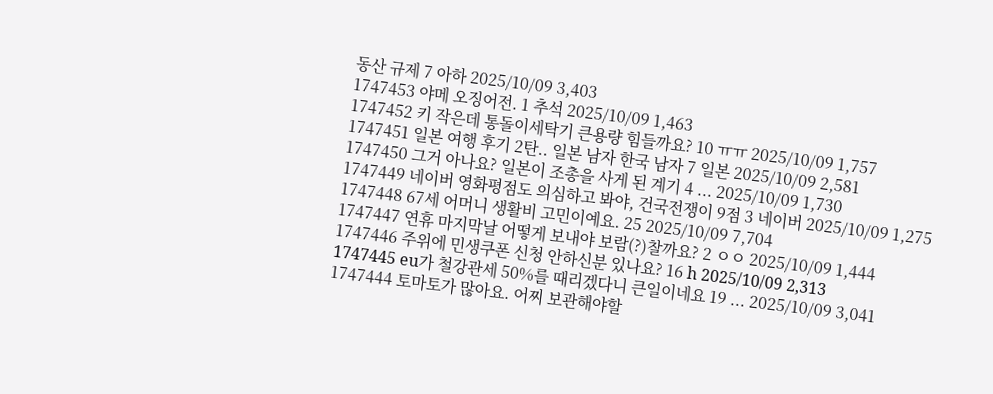동산 규제 7 아하 2025/10/09 3,403
1747453 야메 오징어전. 1 추석 2025/10/09 1,463
1747452 키 작은데 통돌이세탁기 큰용량 힘들까요? 10 ㅠㅠ 2025/10/09 1,757
1747451 일본 여행 후기 2탄.. 일본 남자 한국 남자 7 일본 2025/10/09 2,581
1747450 그거 아나요? 일본이 조총을 사게 된 계기 4 ... 2025/10/09 1,730
1747449 네이버 영화평점도 의심하고 봐야, 건국전쟁이 9점 3 네이버 2025/10/09 1,275
1747448 67세 어머니 생활비 고민이예요. 25 2025/10/09 7,704
1747447 연휴 마지막날 어떻게 보내야 보람(?)찰까요? 2 ㅇㅇ 2025/10/09 1,444
1747446 주위에 민생쿠폰 신청 안하신분 있나요? 16 h 2025/10/09 2,313
1747445 eu가 철강관세 50%를 때리겠다니 큰일이네요 19 ... 2025/10/09 3,041
1747444 토마토가 많아요. 어찌 보관해야할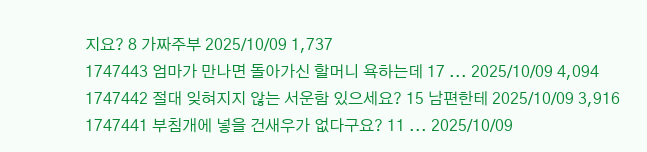지요? 8 가짜주부 2025/10/09 1,737
1747443 엄마가 만나면 돌아가신 할머니 욕하는데 17 ... 2025/10/09 4,094
1747442 절대 잊혀지지 않는 서운함 있으세요? 15 남편한테 2025/10/09 3,916
1747441 부침개에 넣을 건새우가 없다구요? 11 ... 2025/10/09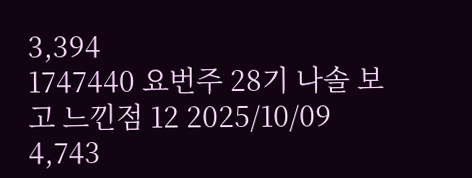3,394
1747440 요번주 28기 나솔 보고 느낀점 12 2025/10/09 4,743